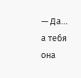— Да… а тебя она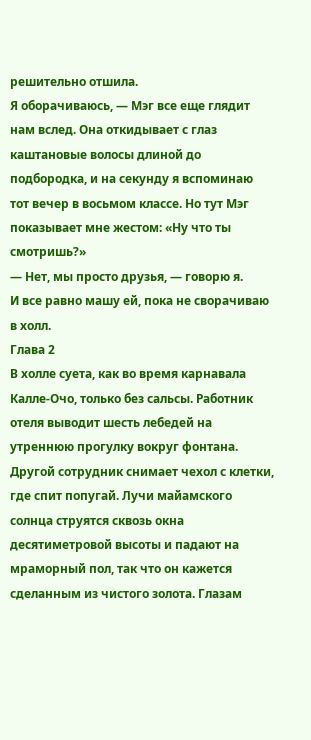решительно отшила.
Я оборачиваюсь, — Мэг все еще глядит нам вслед. Она откидывает с глаз каштановые волосы длиной до подбородка, и на секунду я вспоминаю тот вечер в восьмом классе. Но тут Мэг показывает мне жестом: «Ну что ты смотришь?»
— Нет, мы просто друзья, — говорю я.
И все равно машу ей, пока не сворачиваю в холл.
Глава 2
В холле суета, как во время карнавала Калле-Очо, только без сальсы. Работник отеля выводит шесть лебедей на утреннюю прогулку вокруг фонтана. Другой сотрудник снимает чехол с клетки, где спит попугай. Лучи майамского солнца струятся сквозь окна десятиметровой высоты и падают на мраморный пол, так что он кажется сделанным из чистого золота. Глазам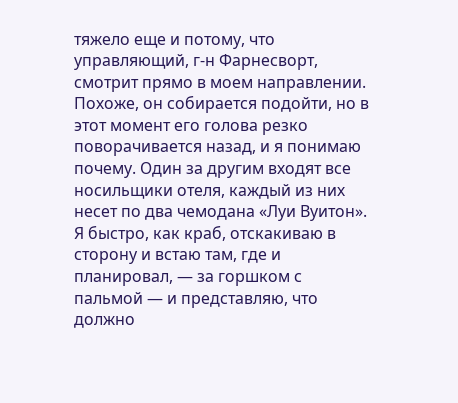тяжело еще и потому, что управляющий, г-н Фарнесворт, смотрит прямо в моем направлении. Похоже, он собирается подойти, но в этот момент его голова резко поворачивается назад, и я понимаю почему. Один за другим входят все носильщики отеля, каждый из них несет по два чемодана «Луи Вуитон». Я быстро, как краб, отскакиваю в сторону и встаю там, где и планировал, — за горшком с пальмой — и представляю, что должно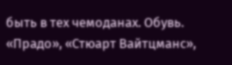быть в тех чемоданах. Обувь. «Прадо», «Стюарт Вайтцманс»,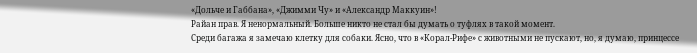«Дольче и Габбана», «Джимми Чу» и «Александр Маккуин»!
Райан прав. Я ненормальный. Больше никто не стал бы думать о туфлях в такой момент.
Среди багажа я замечаю клетку для собаки. Ясно, что в «Корал-Рифе» с животными не пускают, но, я думаю, принцессе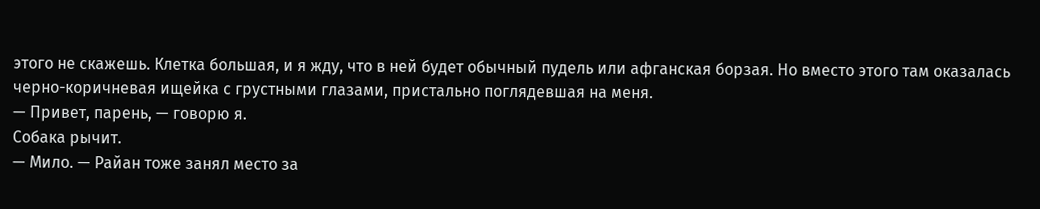этого не скажешь. Клетка большая, и я жду, что в ней будет обычный пудель или афганская борзая. Но вместо этого там оказалась черно-коричневая ищейка с грустными глазами, пристально поглядевшая на меня.
— Привет, парень, — говорю я.
Собака рычит.
— Мило. — Райан тоже занял место за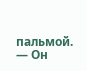пальмой. — Он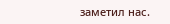заметил нас.